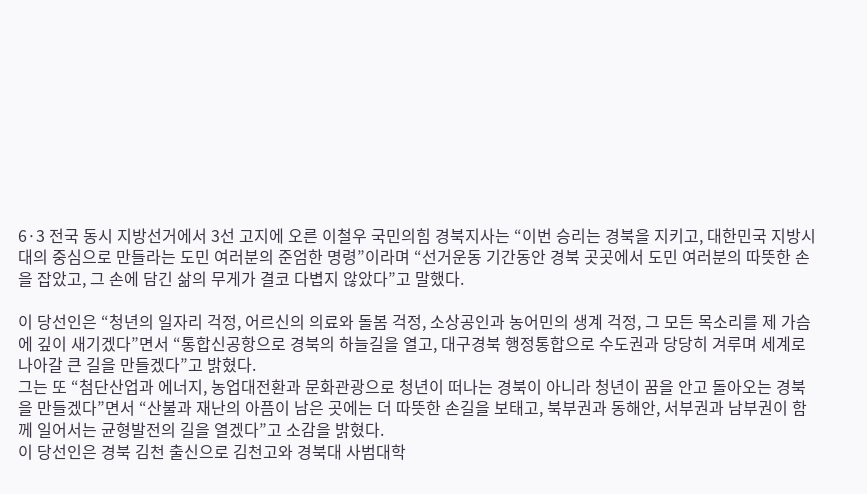6·3 전국 동시 지방선거에서 3선 고지에 오른 이철우 국민의힘 경북지사는 “이번 승리는 경북을 지키고, 대한민국 지방시대의 중심으로 만들라는 도민 여러분의 준엄한 명령”이라며 “선거운동 기간동안 경북 곳곳에서 도민 여러분의 따뜻한 손을 잡았고, 그 손에 담긴 삶의 무게가 결코 다볍지 않았다”고 말했다.

이 당선인은 “청년의 일자리 걱정, 어르신의 의료와 돌봄 걱정, 소상공인과 농어민의 생계 걱정, 그 모든 목소리를 제 가슴에 깊이 새기겠다”면서 “통합신공항으로 경북의 하늘길을 열고, 대구경북 행정통합으로 수도권과 당당히 겨루며 세계로 나아갈 큰 길을 만들겠다”고 밝혔다.
그는 또 “첨단산업과 에너지, 농업대전환과 문화관광으로 청년이 떠나는 경북이 아니라 청년이 꿈을 안고 돌아오는 경북을 만들겠다”면서 “산불과 재난의 아픔이 남은 곳에는 더 따뜻한 손길을 보태고, 북부권과 동해안, 서부권과 남부권이 함께 일어서는 균형발전의 길을 열겠다”고 소감을 밝혔다.
이 당선인은 경북 김천 출신으로 김천고와 경북대 사범대학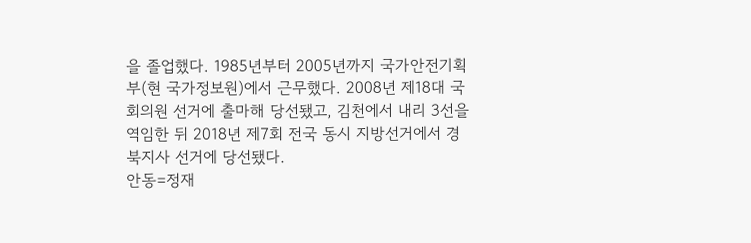을 졸업했다. 1985년부터 2005년까지 국가안전기획부(현 국가정보원)에서 근무했다. 2008년 제18대 국회의원 선거에 출마해 당선됐고, 김천에서 내리 3선을 역임한 뒤 2018년 제7회 전국 동시 지방선거에서 경북지사 선거에 당선됐다.
안동=정재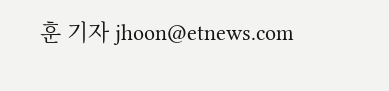훈 기자 jhoon@etnews.com